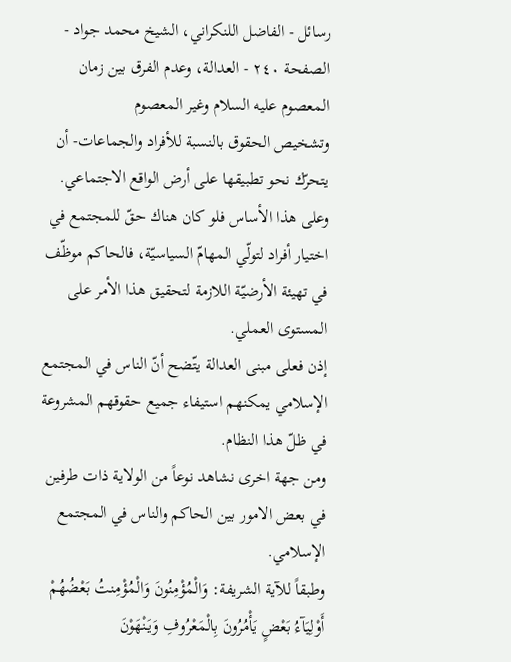رسائل - الفاضل اللنكراني، الشيخ محمد جواد - الصفحة ٢٤٠ - العدالة، وعدم الفرق بين زمان المعصوم عليه السلام وغير المعصوم
وتشخيص الحقوق بالنسبة للأفراد والجماعات- أن يتحرّك نحو تطبيقها على أرض الواقع الاجتماعي.
وعلى هذا الأساس فلو كان هناك حقّ للمجتمع في اختيار أفراد لتولّي المهامّ السياسيّة، فالحاكم موظّف في تهيئة الأرضيّة اللازمة لتحقيق هذا الأمر على المستوى العملي.
إذن فعلى مبنى العدالة يتّضح أنّ الناس في المجتمع الإسلامي يمكنهم استيفاء جميع حقوقهم المشروعة في ظلّ هذا النظام.
ومن جهة اخرى نشاهد نوعاً من الولاية ذات طرفين في بعض الامور بين الحاكم والناس في المجتمع الإسلامي.
وطبقاً للآية الشريفة: وَالْمُؤْمِنُونَ وَالْمُؤْمِنتُ بَعْضُهُمْ أَوْلِيَآءُ بَعْضٍ يَأْمُرُونَ بِالْمَعْرُوفِ وَيَنْهَوْنَ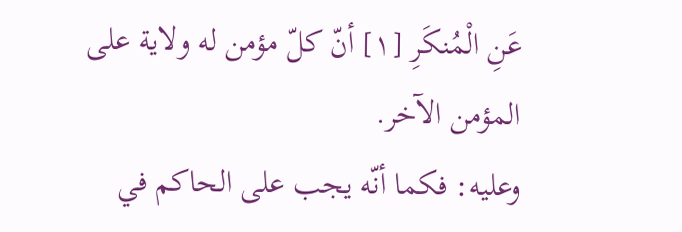عَنِ الْمُنكَرِ [١] أنّ كلّ مؤمن له ولاية على المؤمن الآخر.
وعليه: فكما أنّه يجب على الحاكم في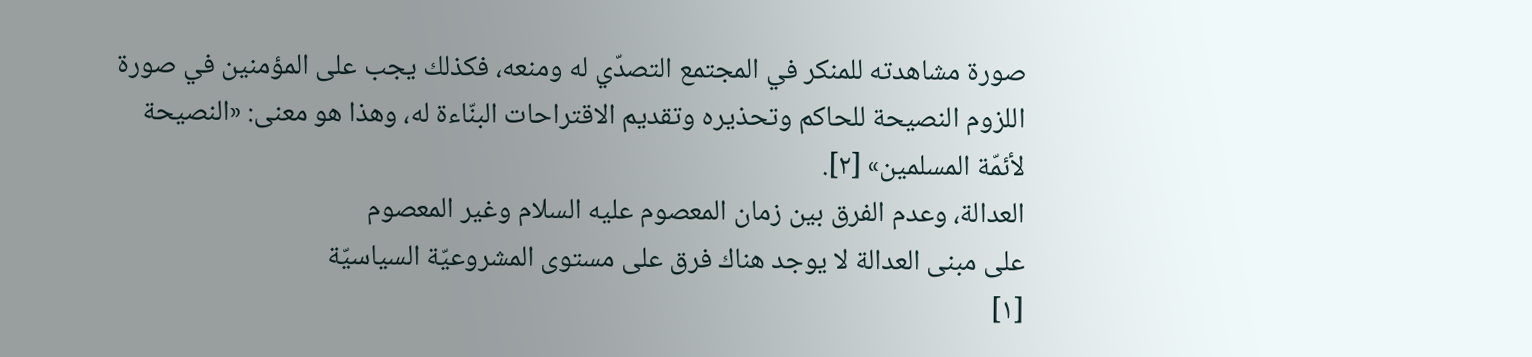صورة مشاهدته للمنكر في المجتمع التصدّي له ومنعه، فكذلك يجب على المؤمنين في صورة اللزوم النصيحة للحاكم وتحذيره وتقديم الاقتراحات البنّاءة له، وهذا هو معنى: «النصيحة لأئمّة المسلمين» [٢].
العدالة، وعدم الفرق بين زمان المعصوم عليه السلام وغير المعصوم
على مبنى العدالة لا يوجد هناك فرق على مستوى المشروعيّة السياسيّة
[١]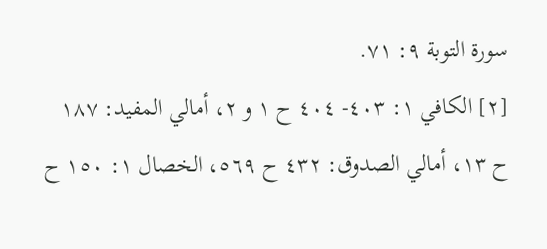سورة التوبة ٩: ٧١.
[٢] الكافي ١: ٤٠٣- ٤٠٤ ح ١ و ٢، أمالي المفيد: ١٨٧ ح ١٣، أمالي الصدوق: ٤٣٢ ح ٥٦٩، الخصال ١: ١٥٠ ح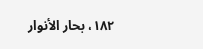١٨٢، بحار الأنوار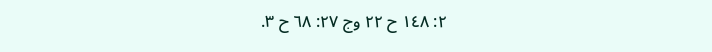٢: ١٤٨ ح ٢٢ وج ٢٧: ٦٨ ح ٣.